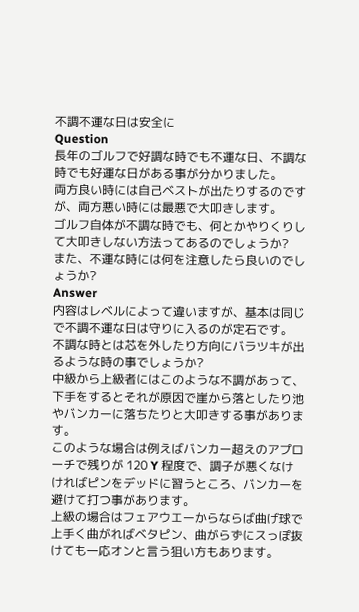不調不運な日は安全に
Question
長年のゴルフで好調な時でも不運な日、不調な
時でも好運な日がある事が分かりました。
両方良い時には自己ベストが出たりするのです
が、両方悪い時には最悪で大叩きします。
ゴルフ自体が不調な時でも、何とかやりくりし
て大叩きしない方法ってあるのでしょうか?
また、不運な時には何を注意したら良いのでし
ょうか?
Answer
内容はレベルによって違いますが、基本は同じ
で不調不運な日は守りに入るのが定石です。
不調な時とは芯を外したり方向にバラツキが出
るような時の事でしょうか?
中級から上級者にはこのような不調があって、
下手をするとそれが原因で崖から落としたり池
やバンカーに落ちたりと大叩きする事がありま
す。
このような場合は例えばバンカー超えのアプロ
ーチで残りが 120 Y 程度で、調子が悪くなけ
ければピンをデッドに習うところ、バンカーを
避けて打つ事があります。
上級の場合はフェアウエーからならば曲げ球で
上手く曲がればベタピン、曲がらずにスっぽ抜
けても一応オンと言う狙い方もあります。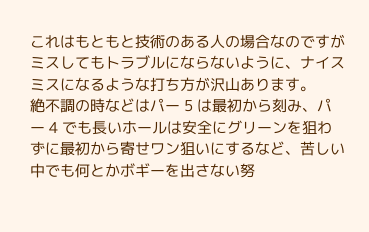これはもともと技術のある人の場合なのですが
ミスしてもトラブルにならないように、ナイス
ミスになるような打ち方が沢山あります。
絶不調の時などはパー 5 は最初から刻み、パ
ー 4 でも長いホールは安全にグリーンを狙わ
ずに最初から寄せワン狙いにするなど、苦しい
中でも何とかボギーを出さない努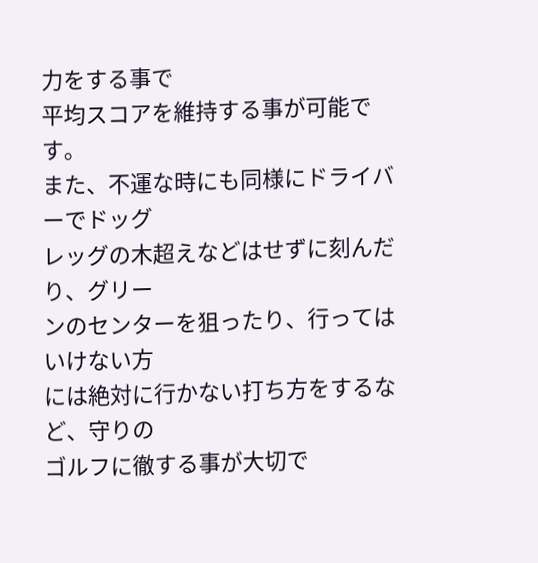力をする事で
平均スコアを維持する事が可能です。
また、不運な時にも同様にドライバーでドッグ
レッグの木超えなどはせずに刻んだり、グリー
ンのセンターを狙ったり、行ってはいけない方
には絶対に行かない打ち方をするなど、守りの
ゴルフに徹する事が大切で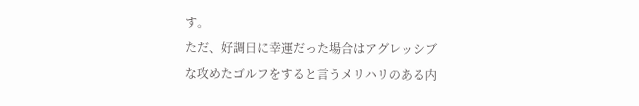す。
ただ、好調日に幸運だった場合はアグレッシブ
な攻めたゴルフをすると言うメリハリのある内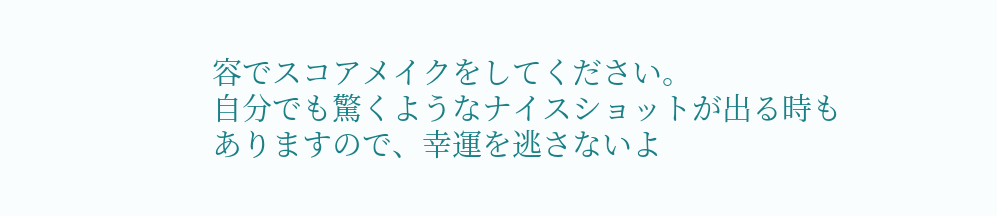容でスコアメイクをしてください。
自分でも驚くようなナイスショットが出る時も
ありますので、幸運を逃さないよ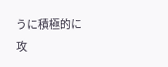うに積極的に
攻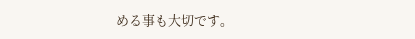める事も大切です。